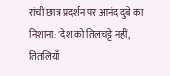रांची छात्र प्रदर्शन पर आनंद दुबे का निशाना: 'देश को तिलचट्टे नहीं, तितलियाँ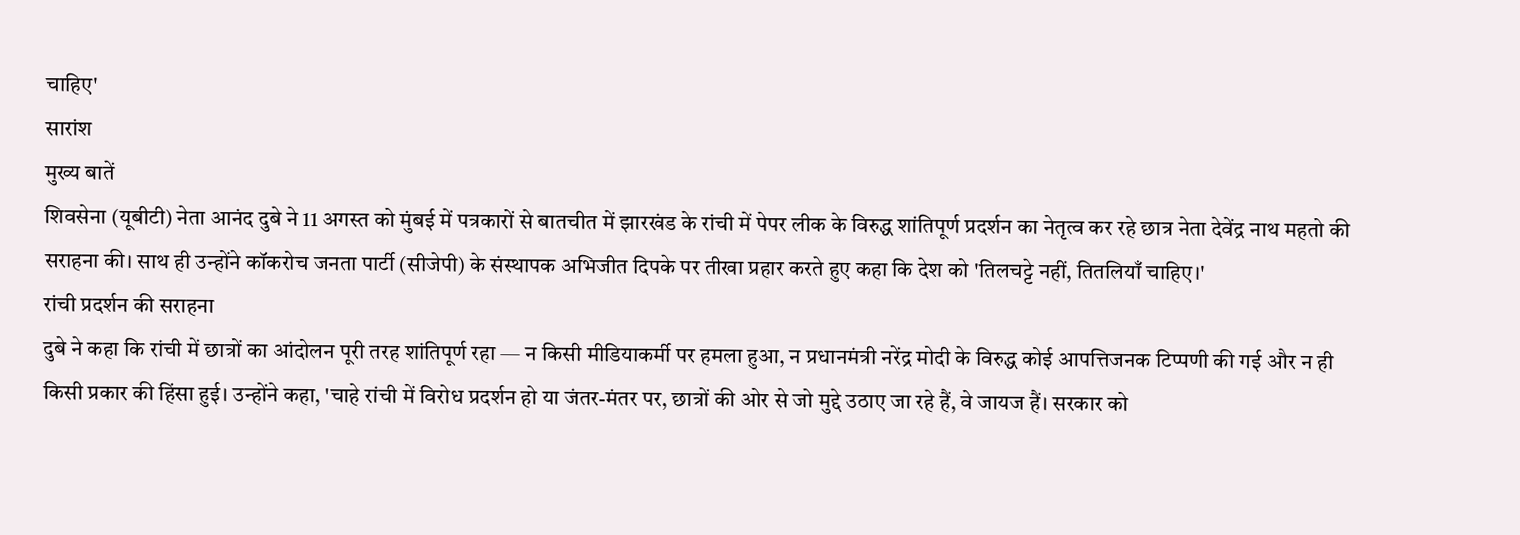चाहिए'
सारांश
मुख्य बातें
शिवसेना (यूबीटी) नेता आनंद दुबे ने 11 अगस्त को मुंबई में पत्रकारों से बातचीत में झारखंड के रांची में पेपर लीक के विरुद्ध शांतिपूर्ण प्रदर्शन का नेतृत्व कर रहे छात्र नेता देवेंद्र नाथ महतो की सराहना की। साथ ही उन्होंने कॉकरोच जनता पार्टी (सीजेपी) के संस्थापक अभिजीत दिपके पर तीखा प्रहार करते हुए कहा कि देश को 'तिलचट्टे नहीं, तितलियाँ चाहिए।'
रांची प्रदर्शन की सराहना
दुबे ने कहा कि रांची में छात्रों का आंदोलन पूरी तरह शांतिपूर्ण रहा — न किसी मीडियाकर्मी पर हमला हुआ, न प्रधानमंत्री नरेंद्र मोदी के विरुद्ध कोई आपत्तिजनक टिप्पणी की गई और न ही किसी प्रकार की हिंसा हुई। उन्होंने कहा, 'चाहे रांची में विरोध प्रदर्शन हो या जंतर-मंतर पर, छात्रों की ओर से जो मुद्दे उठाए जा रहे हैं, वे जायज हैं। सरकार को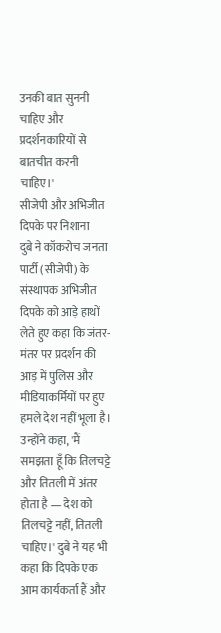उनकी बात सुननी चाहिए और प्रदर्शनकारियों से बातचीत करनी चाहिए।'
सीजेपी और अभिजीत दिपके पर निशाना
दुबे ने कॉकरोच जनता पार्टी (सीजेपी) के संस्थापक अभिजीत दिपके को आड़े हाथों लेते हुए कहा कि जंतर-मंतर पर प्रदर्शन की आड़ में पुलिस और मीडियाकर्मियों पर हुए हमले देश नहीं भूला है। उन्होंने कहा, 'मैं समझता हूँ कि तिलचट्टे और तितली में अंतर होता है — देश को तिलचट्टे नहीं, तितली चाहिए।' दुबे ने यह भी कहा कि दिपके एक आम कार्यकर्ता हैं और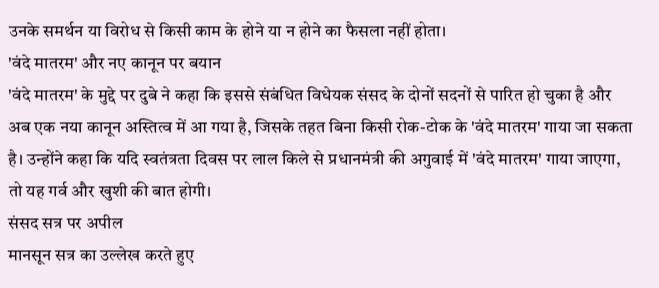उनके समर्थन या विरोध से किसी काम के होने या न होने का फैसला नहीं होता।
'वंदे मातरम' और नए कानून पर बयान
'वंदे मातरम' के मुद्दे पर दुबे ने कहा कि इससे संबंधित विधेयक संसद के दोनों सदनों से पारित हो चुका है और अब एक नया कानून अस्तित्व में आ गया है, जिसके तहत बिना किसी रोक-टोक के 'वंदे मातरम' गाया जा सकता है। उन्होंने कहा कि यदि स्वतंत्रता दिवस पर लाल किले से प्रधानमंत्री की अगुवाई में 'वंदे मातरम' गाया जाएगा, तो यह गर्व और खुशी की बात होगी।
संसद सत्र पर अपील
मानसून सत्र का उल्लेख करते हुए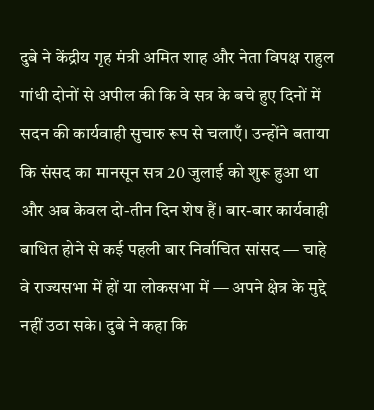दुबे ने केंद्रीय गृह मंत्री अमित शाह और नेता विपक्ष राहुल गांधी दोनों से अपील की कि वे सत्र के बचे हुए दिनों में सदन की कार्यवाही सुचारु रूप से चलाएँ। उन्होंने बताया कि संसद का मानसून सत्र 20 जुलाई को शुरू हुआ था और अब केवल दो-तीन दिन शेष हैं। बार-बार कार्यवाही बाधित होने से कई पहली बार निर्वाचित सांसद — चाहे वे राज्यसभा में हों या लोकसभा में — अपने क्षेत्र के मुद्दे नहीं उठा सके। दुबे ने कहा कि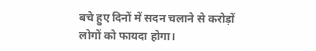बचे हुए दिनों में सदन चलाने से करोड़ों लोगों को फायदा होगा।